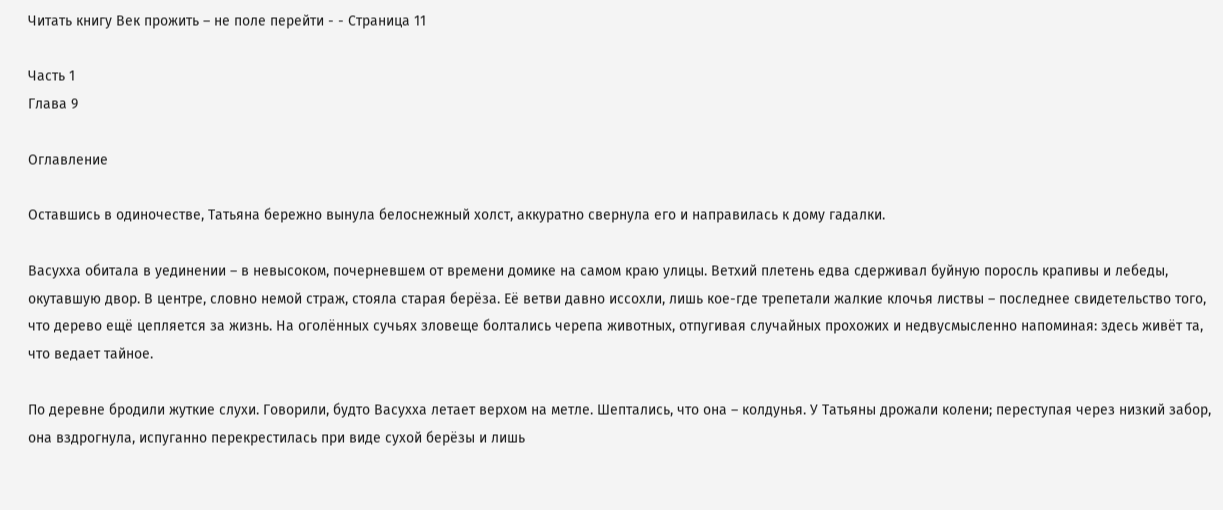Читать книгу Век прожить – не поле перейти - - Страница 11

Часть 1
Глава 9

Оглавление

Оставшись в одиночестве, Татьяна бережно вынула белоснежный холст, аккуратно свернула его и направилась к дому гадалки.

Васухха обитала в уединении – в невысоком, почерневшем от времени домике на самом краю улицы. Ветхий плетень едва сдерживал буйную поросль крапивы и лебеды, окутавшую двор. В центре, словно немой страж, стояла старая берёза. Её ветви давно иссохли, лишь кое-где трепетали жалкие клочья листвы – последнее свидетельство того, что дерево ещё цепляется за жизнь. На оголённых сучьях зловеще болтались черепа животных, отпугивая случайных прохожих и недвусмысленно напоминая: здесь живёт та, что ведает тайное.

По деревне бродили жуткие слухи. Говорили, будто Васухха летает верхом на метле. Шептались, что она – колдунья. У Татьяны дрожали колени; переступая через низкий забор, она вздрогнула, испуганно перекрестилась при виде сухой берёзы и лишь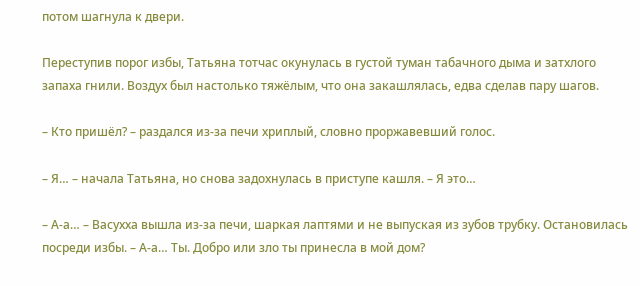потом шагнула к двери.

Переступив порог избы, Татьяна тотчас окунулась в густой туман табачного дыма и затхлого запаха гнили. Воздух был настолько тяжёлым, что она закашлялась, едва сделав пару шагов.

– Кто пришёл? – раздался из-за печи хриплый, словно проржавевший голос.

– Я… – начала Татьяна, но снова задохнулась в приступе кашля. – Я это…

– А-а… – Васухха вышла из-за печи, шаркая лаптями и не выпуская из зубов трубку. Остановилась посреди избы. – А-а… Ты. Добро или зло ты принесла в мой дом?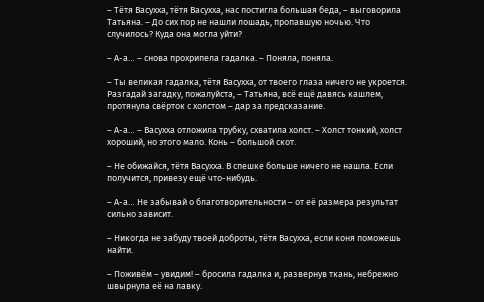– Тётя Васухха, тётя Васухха, нас постигла большая беда, – выговорила Татьяна. – До сих пор не нашли лошадь, пропавшую ночью. Что случилось? Куда она могла уйти?

– А-а… – снова прохрипела гадалка. – Поняла, поняла.

– Ты великая гадалка, тётя Васухха, от твоего глаза ничего не укроется. Разгадай загадку, пожалуйста, – Татьяна, всё ещё давясь кашлем, протянула свёрток с холстом – дар за предсказание.

– А-а… – Васухха отложила трубку, схватила холст. – Холст тонкий, холст хороший, но этого мало. Конь – большой скот.

– Не обижайся, тётя Васухха. В спешке больше ничего не нашла. Если получится, привезу ещё что-нибудь.

– А-а… Не забывай о благотворительности – от её размера результат сильно зависит.

– Никогда не забуду твоей доброты, тётя Васухха, если коня поможешь найти.

– Поживём – увидим! – бросила гадалка и, развернув ткань, небрежно швырнула её на лавку.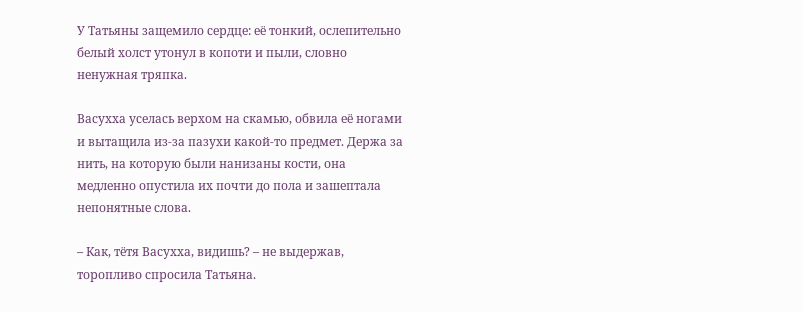У Татьяны защемило сердце: её тонкий, ослепительно белый холст утонул в копоти и пыли, словно ненужная тряпка.

Васухха уселась верхом на скамью, обвила её ногами и вытащила из-за пазухи какой-то предмет. Держа за нить, на которую были нанизаны кости, она медленно опустила их почти до пола и зашептала непонятные слова.

– Как, тётя Васухха, видишь? – не выдержав, торопливо спросила Татьяна.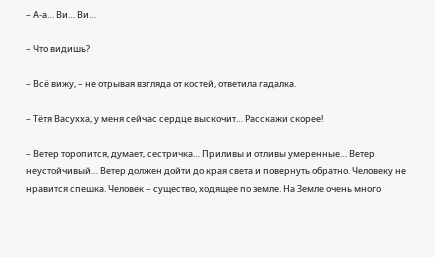– А-а… Ви… Ви…

– Что видишь?

– Всё вижу, – не отрывая взгляда от костей, ответила гадалка.

– Тётя Васухха, у меня сейчас сердце выскочит… Расскажи скорее!

– Ветер торопится, думает, сестричка… Приливы и отливы умеренные… Ветер неустойчивый… Ветер должен дойти до края света и повернуть обратно. Человеку не нравится спешка. Человек – существо, ходящее по земле. На Земле очень много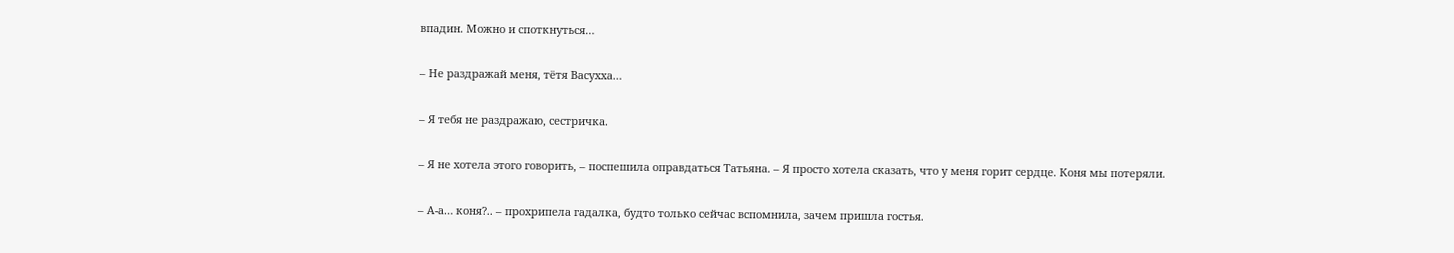впадин. Можно и споткнуться…

– Не раздражай меня, тётя Васухха…

– Я тебя не раздражаю, сестричка.

– Я не хотела этого говорить, – поспешила оправдаться Татьяна. – Я просто хотела сказать, что у меня горит сердце. Коня мы потеряли.

– А-а… коня?.. – прохрипела гадалка, будто только сейчас вспомнила, зачем пришла гостья.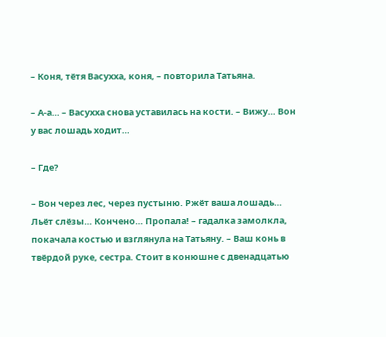– Коня, тётя Васухха, коня, – повторила Татьяна.

– А-а… – Васухха снова уставилась на кости. – Вижу… Вон у вас лошадь ходит…

– Где?

– Вон через лес, через пустыню. Ржёт ваша лошадь… Льёт слёзы… Кончено… Пропала! – гадалка замолкла, покачала костью и взглянула на Татьяну. – Ваш конь в твёрдой руке, сестра. Стоит в конюшне с двенадцатью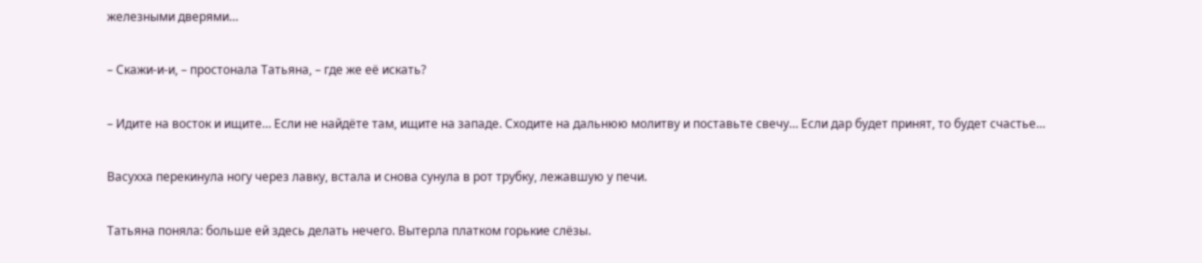железными дверями…

– Скажи-и-и, – простонала Татьяна, – где же её искать?

– Идите на восток и ищите… Если не найдёте там, ищите на западе. Сходите на дальнюю молитву и поставьте свечу… Если дар будет принят, то будет счастье…

Васухха перекинула ногу через лавку, встала и снова сунула в рот трубку, лежавшую у печи.

Татьяна поняла: больше ей здесь делать нечего. Вытерла платком горькие слёзы.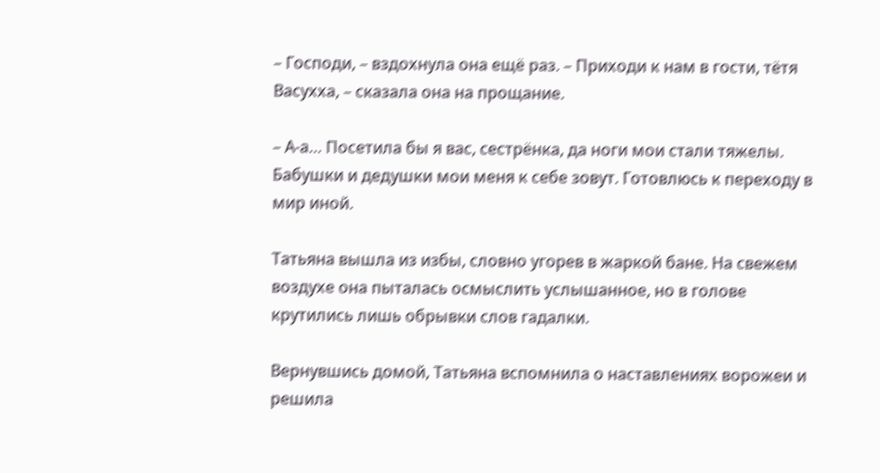– Господи, – вздохнула она ещё раз. – Приходи к нам в гости, тётя Васухха, – сказала она на прощание.

– А-а… Посетила бы я вас, сестрёнка, да ноги мои стали тяжелы. Бабушки и дедушки мои меня к себе зовут. Готовлюсь к переходу в мир иной.

Татьяна вышла из избы, словно угорев в жаркой бане. На свежем воздухе она пыталась осмыслить услышанное, но в голове крутились лишь обрывки слов гадалки.

Вернувшись домой, Татьяна вспомнила о наставлениях ворожеи и решила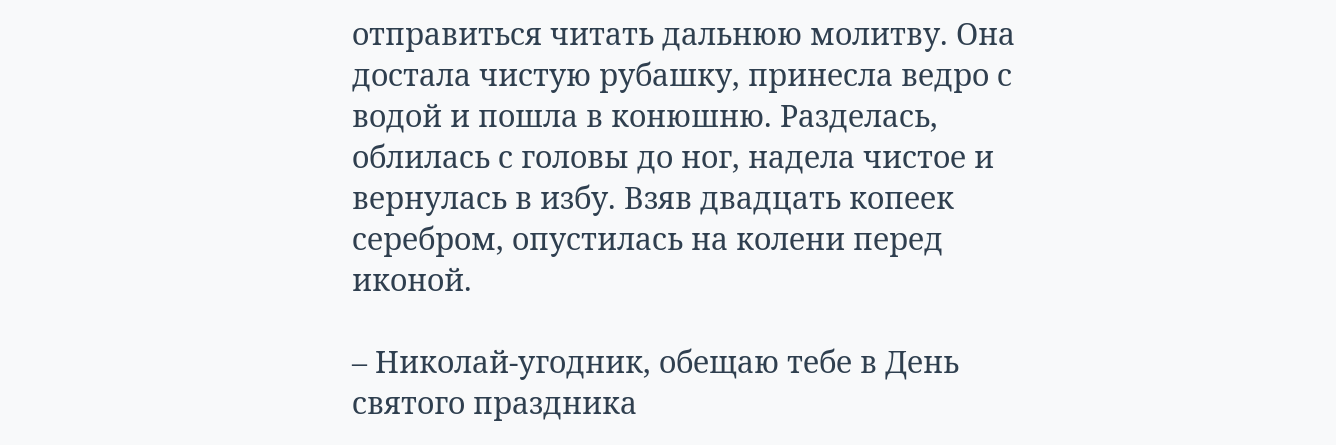отправиться читать дальнюю молитву. Она достала чистую рубашку, принесла ведро с водой и пошла в конюшню. Разделась, облилась с головы до ног, надела чистое и вернулась в избу. Взяв двадцать копеек серебром, опустилась на колени перед иконой.

– Николай-угодник, обещаю тебе в День святого праздника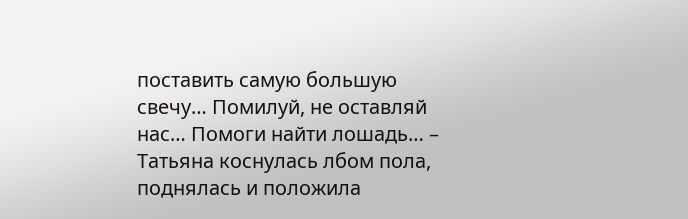поставить самую большую свечу… Помилуй, не оставляй нас… Помоги найти лошадь… – Татьяна коснулась лбом пола, поднялась и положила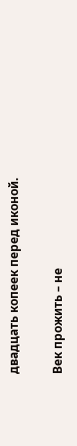двадцать копеек перед иконой.

Век прожить – не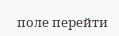поле перейти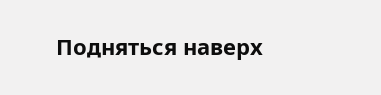Подняться наверх